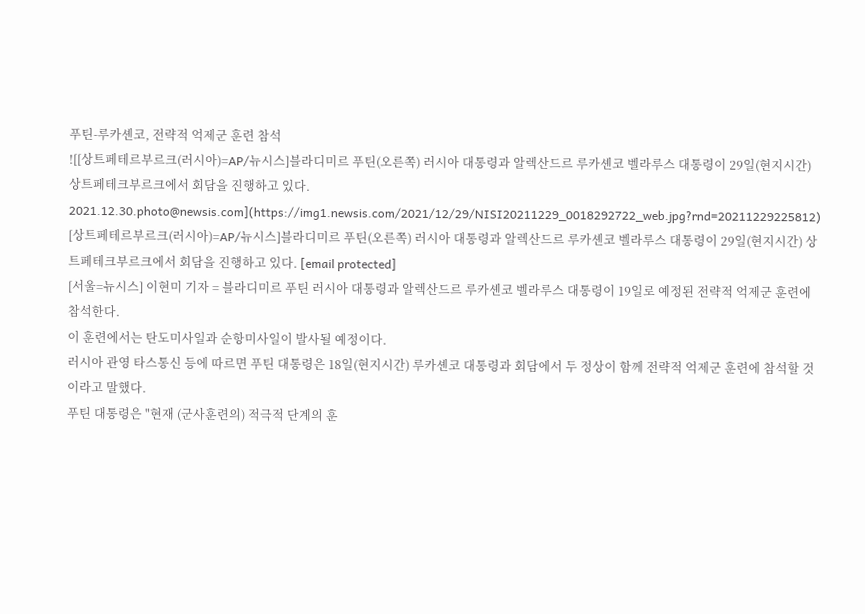푸틴-루카셴코, 전략적 억제군 훈련 참석
![[상트페테르부르크(러시아)=AP/뉴시스]블라디미르 푸틴(오른쪽) 러시아 대통령과 알렉산드르 루카셴코 벨라루스 대통령이 29일(현지시간) 상트페테크부르크에서 회담을 진행하고 있다. 2021.12.30.photo@newsis.com](https://img1.newsis.com/2021/12/29/NISI20211229_0018292722_web.jpg?rnd=20211229225812)
[상트페테르부르크(러시아)=AP/뉴시스]블라디미르 푸틴(오른쪽) 러시아 대통령과 알렉산드르 루카셴코 벨라루스 대통령이 29일(현지시간) 상트페테크부르크에서 회담을 진행하고 있다. [email protected]
[서울=뉴시스] 이현미 기자 = 블라디미르 푸틴 러시아 대통령과 알렉산드르 루카셴코 벨라루스 대통령이 19일로 예정된 전략적 억제군 훈련에 참석한다.
이 훈련에서는 탄도미사일과 순항미사일이 발사될 예정이다.
러시아 관영 타스통신 등에 따르면 푸틴 대통령은 18일(현지시간) 루카셴코 대통령과 회담에서 두 정상이 함께 전략적 억제군 훈련에 참석할 것이라고 말했다.
푸틴 대통령은 "현재 (군사훈련의) 적극적 단계의 훈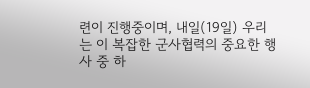련이 진행중이며, 내일(19일) 우리는 이 복잡한 군사협력의 중요한 행사 중 하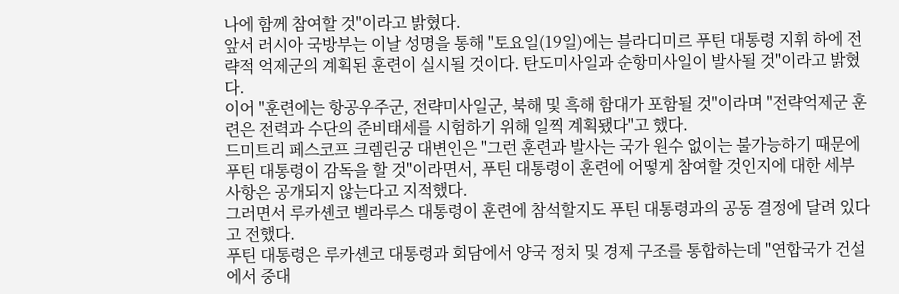나에 함께 참여할 것"이라고 밝혔다.
앞서 러시아 국방부는 이날 성명을 통해 "토요일(19일)에는 블라디미르 푸틴 대통령 지휘 하에 전략적 억제군의 계획된 훈련이 실시될 것이다. 탄도미사일과 순항미사일이 발사될 것"이라고 밝혔다.
이어 "훈련에는 항공우주군, 전략미사일군, 북해 및 흑해 함대가 포함될 것"이라며 "전략억제군 훈련은 전력과 수단의 준비태세를 시험하기 위해 일찍 계획됐다"고 했다.
드미트리 페스코프 크렘린궁 대변인은 "그런 훈련과 발사는 국가 원수 없이는 불가능하기 때문에 푸틴 대통령이 감독을 할 것"이라면서, 푸틴 대통령이 훈련에 어떻게 참여할 것인지에 대한 세부 사항은 공개되지 않는다고 지적했다.
그러면서 루카셴코 벨라루스 대통령이 훈련에 참석할지도 푸틴 대통령과의 공동 결정에 달려 있다고 전했다.
푸틴 대통령은 루카셴코 대통령과 회담에서 양국 정치 및 경제 구조를 통합하는데 "연합국가 건설에서 중대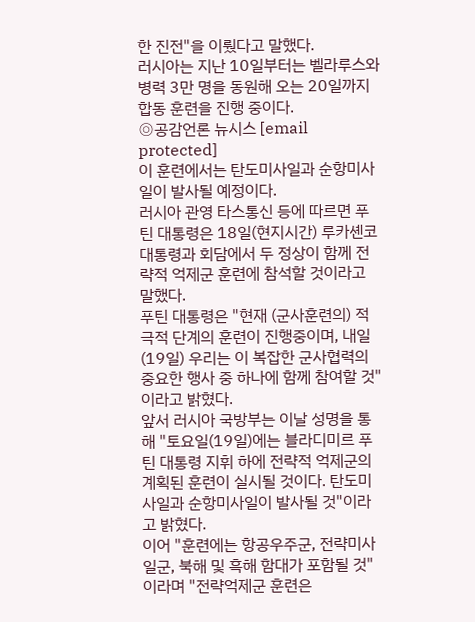한 진전"을 이뤘다고 말했다.
러시아는 지난 10일부터는 벨라루스와 병력 3만 명을 동원해 오는 20일까지 합동 훈련을 진행 중이다.
◎공감언론 뉴시스 [email protected]
이 훈련에서는 탄도미사일과 순항미사일이 발사될 예정이다.
러시아 관영 타스통신 등에 따르면 푸틴 대통령은 18일(현지시간) 루카셴코 대통령과 회담에서 두 정상이 함께 전략적 억제군 훈련에 참석할 것이라고 말했다.
푸틴 대통령은 "현재 (군사훈련의) 적극적 단계의 훈련이 진행중이며, 내일(19일) 우리는 이 복잡한 군사협력의 중요한 행사 중 하나에 함께 참여할 것"이라고 밝혔다.
앞서 러시아 국방부는 이날 성명을 통해 "토요일(19일)에는 블라디미르 푸틴 대통령 지휘 하에 전략적 억제군의 계획된 훈련이 실시될 것이다. 탄도미사일과 순항미사일이 발사될 것"이라고 밝혔다.
이어 "훈련에는 항공우주군, 전략미사일군, 북해 및 흑해 함대가 포함될 것"이라며 "전략억제군 훈련은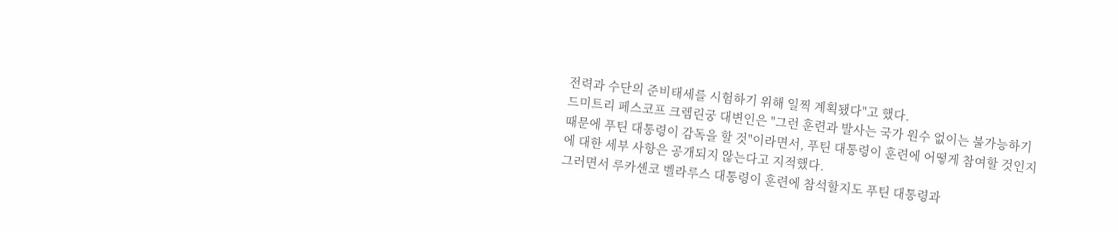전력과 수단의 준비태세를 시험하기 위해 일찍 계획됐다"고 했다.
드미트리 페스코프 크렘린궁 대변인은 "그런 훈련과 발사는 국가 원수 없이는 불가능하기 때문에 푸틴 대통령이 감독을 할 것"이라면서, 푸틴 대통령이 훈련에 어떻게 참여할 것인지에 대한 세부 사항은 공개되지 않는다고 지적했다.
그러면서 루카셴코 벨라루스 대통령이 훈련에 참석할지도 푸틴 대통령과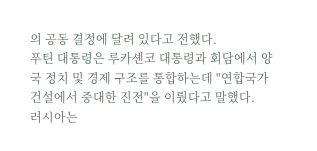의 공동 결정에 달려 있다고 전했다.
푸틴 대통령은 루카셴코 대통령과 회담에서 양국 정치 및 경제 구조를 통합하는데 "연합국가 건설에서 중대한 진전"을 이뤘다고 말했다.
러시아는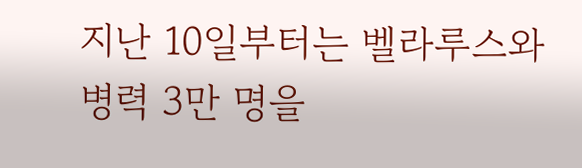지난 10일부터는 벨라루스와 병력 3만 명을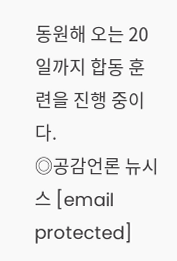동원해 오는 20일까지 합동 훈련을 진행 중이다.
◎공감언론 뉴시스 [email protected]